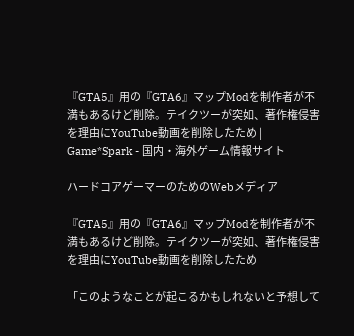『GTA5』用の『GTA6』マップModを制作者が不満もあるけど削除。テイクツーが突如、著作権侵害を理由にYouTube動画を削除したため | Game*Spark - 国内・海外ゲーム情報サイト

ハードコアゲーマーのためのWebメディア

『GTA5』用の『GTA6』マップModを制作者が不満もあるけど削除。テイクツーが突如、著作権侵害を理由にYouTube動画を削除したため

「このようなことが起こるかもしれないと予想して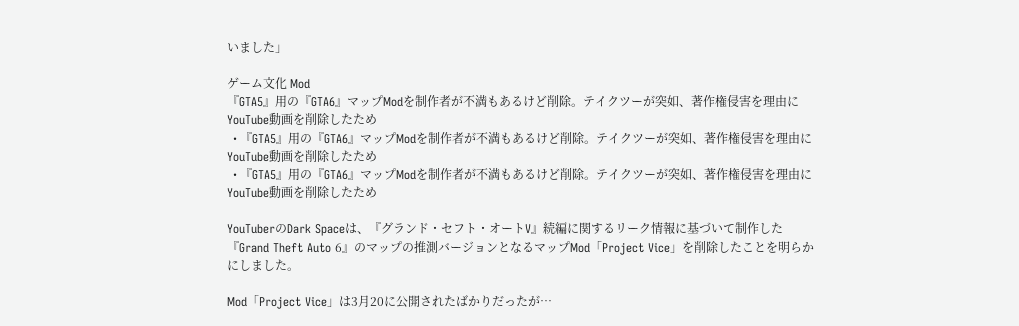いました」

ゲーム文化 Mod
『GTA5』用の『GTA6』マップModを制作者が不満もあるけど削除。テイクツーが突如、著作権侵害を理由にYouTube動画を削除したため
  • 『GTA5』用の『GTA6』マップModを制作者が不満もあるけど削除。テイクツーが突如、著作権侵害を理由にYouTube動画を削除したため
  • 『GTA5』用の『GTA6』マップModを制作者が不満もあるけど削除。テイクツーが突如、著作権侵害を理由にYouTube動画を削除したため

YouTuberのDark Spaceは、『グランド・セフト・オートV』続編に関するリーク情報に基づいて制作した『Grand Theft Auto 6』のマップの推測バージョンとなるマップMod「Project Vice」を削除したことを明らかにしました。

Mod「Project Vice」は3月20に公開されたばかりだったが…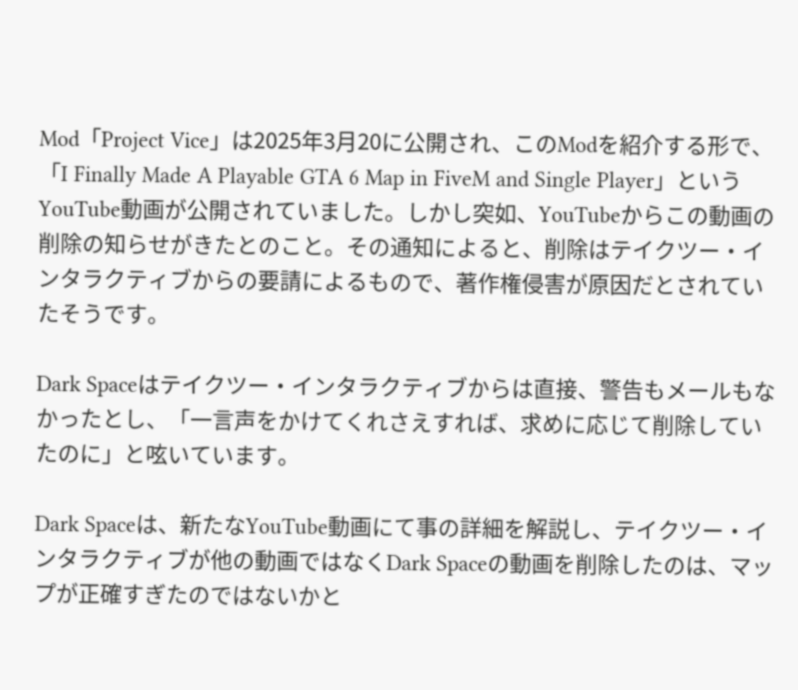Mod「Project Vice」は2025年3月20に公開され、このModを紹介する形で、「I Finally Made A Playable GTA 6 Map in FiveM and Single Player」というYouTube動画が公開されていました。しかし突如、YouTubeからこの動画の削除の知らせがきたとのこと。その通知によると、削除はテイクツー・インタラクティブからの要請によるもので、著作権侵害が原因だとされていたそうです。

Dark Spaceはテイクツー・インタラクティブからは直接、警告もメールもなかったとし、「一言声をかけてくれさえすれば、求めに応じて削除していたのに」と呟いています。

Dark Spaceは、新たなYouTube動画にて事の詳細を解説し、テイクツー・インタラクティブが他の動画ではなくDark Spaceの動画を削除したのは、マップが正確すぎたのではないかと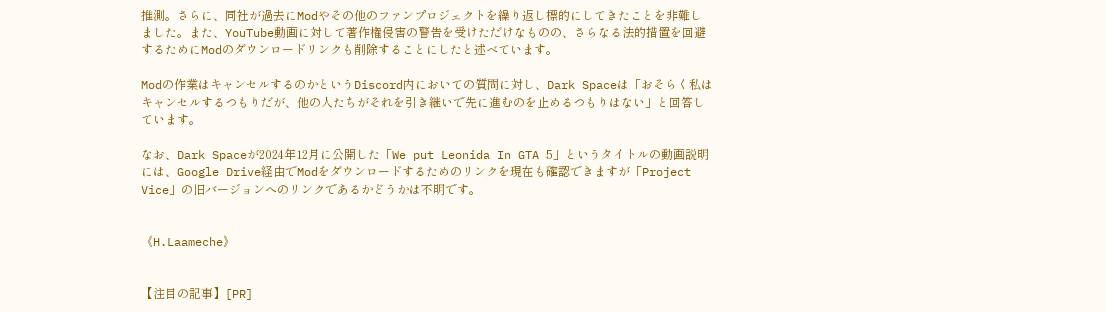推測。さらに、同社が過去にModやその他のファンプロジェクトを繰り返し標的にしてきたことを非難しました。また、YouTube動画に対して著作権侵害の警告を受けただけなものの、さらなる法的措置を回避するためにModのダウンロードリンクも削除することにしたと述べています。

Modの作業はキャンセルするのかというDiscord内においての質問に対し、Dark Spaceは「おそらく私はキャンセルするつもりだが、他の人たちがそれを引き継いで先に進むのを止めるつもりはない」と回答しています。

なお、Dark Spaceが2024年12月に公開した「We put Leonida In GTA 5」というタイトルの動画説明には、Google Drive経由でModをダウンロードするためのリンクを現在も確認できますが「Project Vice」の旧バージョンへのリンクであるかどうかは不明です。


《H.Laameche》


【注目の記事】[PR]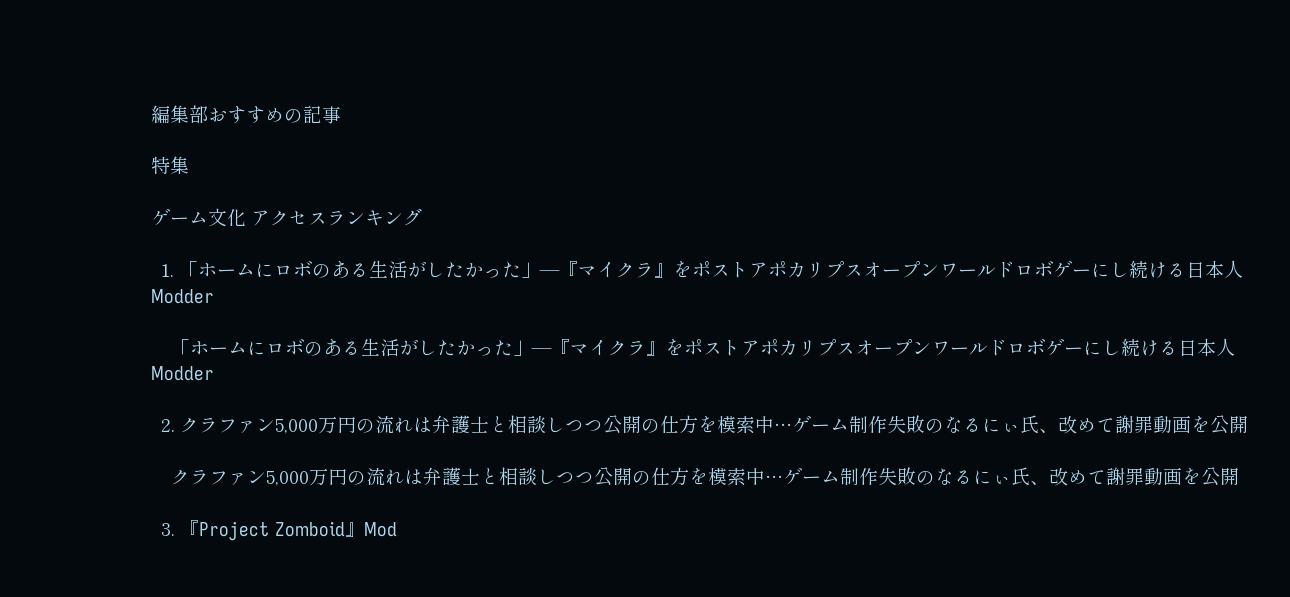編集部おすすめの記事

特集

ゲーム文化 アクセスランキング

  1. 「ホームにロボのある生活がしたかった」―『マイクラ』をポストアポカリプスオープンワールドロボゲーにし続ける日本人Modder

    「ホームにロボのある生活がしたかった」―『マイクラ』をポストアポカリプスオープンワールドロボゲーにし続ける日本人Modder

  2. クラファン5,000万円の流れは弁護士と相談しつつ公開の仕方を模索中…ゲーム制作失敗のなるにぃ氏、改めて謝罪動画を公開

    クラファン5,000万円の流れは弁護士と相談しつつ公開の仕方を模索中…ゲーム制作失敗のなるにぃ氏、改めて謝罪動画を公開

  3. 『Project Zomboid』Mod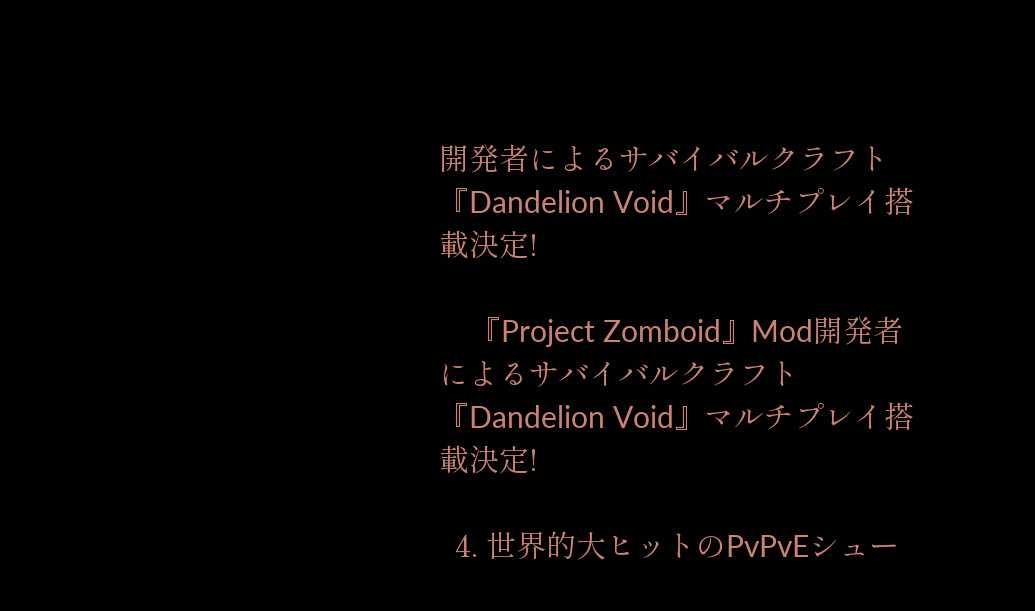開発者によるサバイバルクラフト『Dandelion Void』マルチプレイ搭載決定!

    『Project Zomboid』Mod開発者によるサバイバルクラフト『Dandelion Void』マルチプレイ搭載決定!

  4. 世界的大ヒットのPvPvEシュー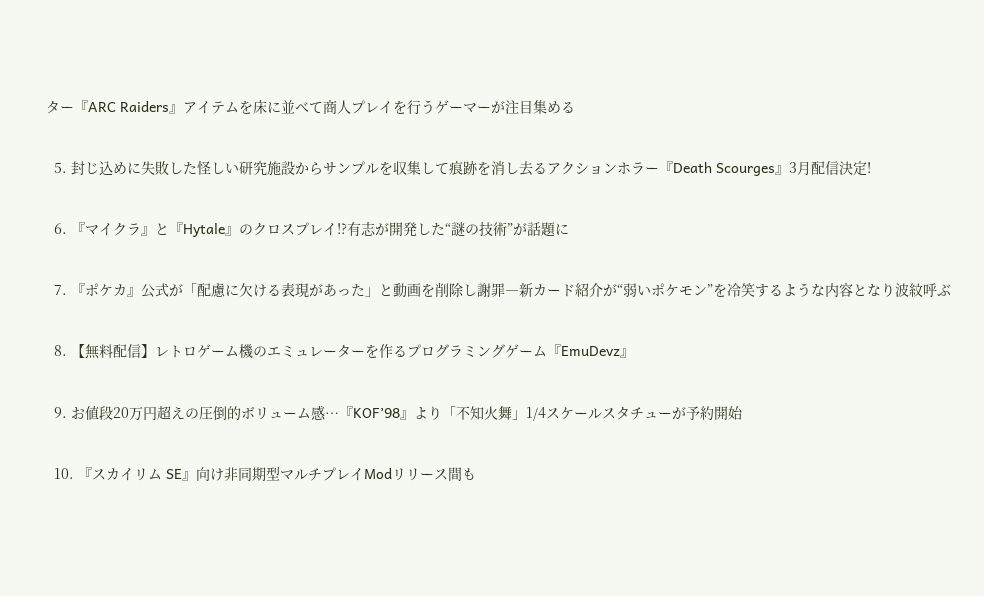ター『ARC Raiders』アイテムを床に並べて商人プレイを行うゲーマーが注目集める

  5. 封じ込めに失敗した怪しい研究施設からサンプルを収集して痕跡を消し去るアクションホラー『Death Scourges』3月配信決定!

  6. 『マイクラ』と『Hytale』のクロスプレイ!?有志が開発した“謎の技術”が話題に

  7. 『ポケカ』公式が「配慮に欠ける表現があった」と動画を削除し謝罪―新カード紹介が“弱いポケモン”を冷笑するような内容となり波紋呼ぶ

  8. 【無料配信】レトロゲーム機のエミュレーターを作るプログラミングゲーム『EmuDevz』

  9. お値段20万円超えの圧倒的ボリューム感…『KOF’98』より「不知火舞」1/4スケールスタチューが予約開始

  10. 『スカイリム SE』向け非同期型マルチプレイModリリース間も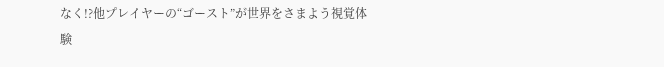なく!?他プレイヤーの“ゴースト”が世界をさまよう視覚体験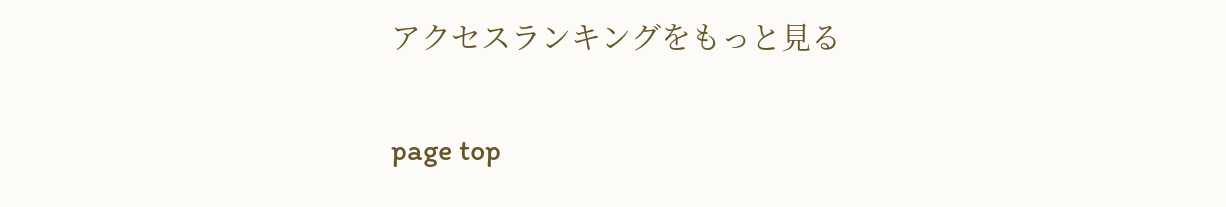アクセスランキングをもっと見る

page top